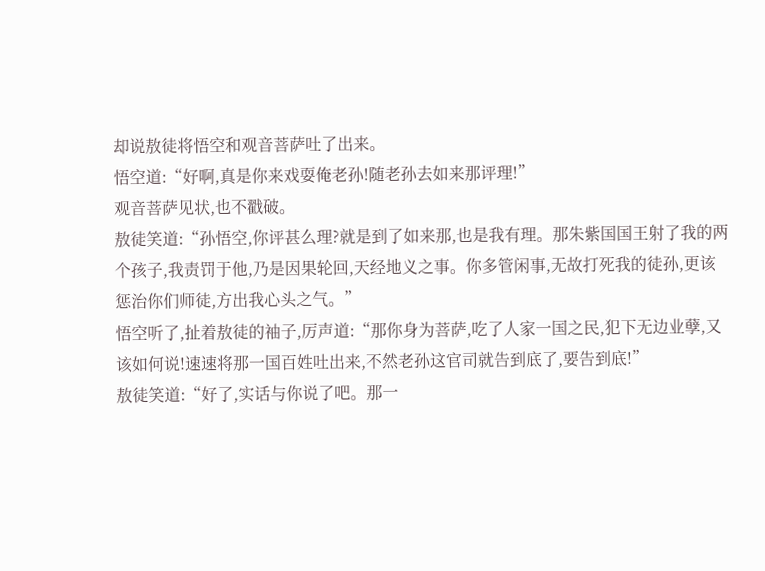却说敖徒将悟空和观音菩萨吐了出来。
悟空道:“好啊,真是你来戏耍俺老孙!随老孙去如来那评理!”
观音菩萨见状,也不戳破。
敖徒笑道:“孙悟空,你评甚么理?就是到了如来那,也是我有理。那朱紫国国王射了我的两个孩子,我责罚于他,乃是因果轮回,天经地义之事。你多管闲事,无故打死我的徒孙,更该惩治你们师徒,方出我心头之气。”
悟空听了,扯着敖徒的袖子,厉声道:“那你身为菩萨,吃了人家一国之民,犯下无边业孽,又该如何说!速速将那一国百姓吐出来,不然老孙这官司就告到底了,要告到底!”
敖徒笑道:“好了,实话与你说了吧。那一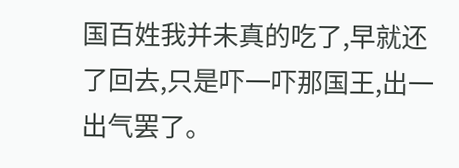国百姓我并未真的吃了,早就还了回去,只是吓一吓那国王,出一出气罢了。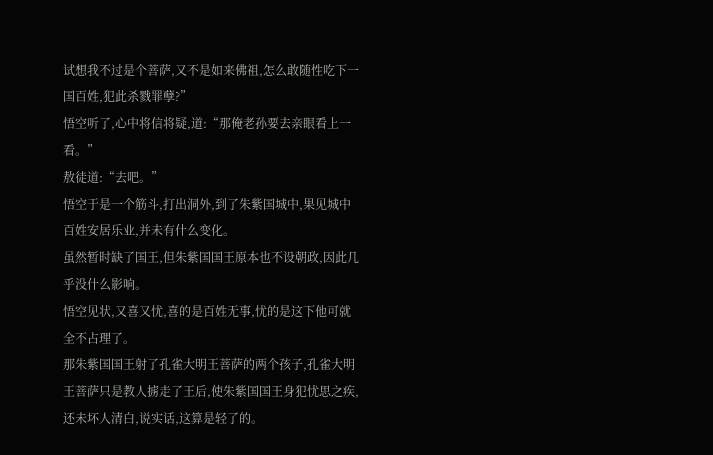试想我不过是个菩萨,又不是如来佛祖,怎么敢随性吃下一国百姓,犯此杀戮罪孽?”
悟空听了,心中将信将疑,道:“那俺老孙要去亲眼看上一看。”
敖徒道:“去吧。”
悟空于是一个筋斗,打出洞外,到了朱紫国城中,果见城中百姓安居乐业,并未有什么变化。
虽然暂时缺了国王,但朱紫国国王原本也不设朝政,因此几乎没什么影响。
悟空见状,又喜又忧,喜的是百姓无事,忧的是这下他可就全不占理了。
那朱紫国国王射了孔雀大明王菩萨的两个孩子,孔雀大明王菩萨只是教人掳走了王后,使朱紫国国王身犯忧思之疾,还未坏人清白,说实话,这算是轻了的。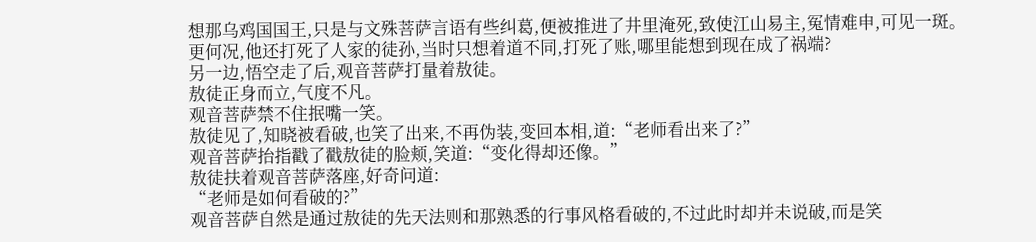想那乌鸡国国王,只是与文殊菩萨言语有些纠葛,便被推进了井里淹死,致使江山易主,冤情难申,可见一斑。
更何况,他还打死了人家的徒孙,当时只想着道不同,打死了账,哪里能想到现在成了祸端?
另一边,悟空走了后,观音菩萨打量着敖徒。
敖徒正身而立,气度不凡。
观音菩萨禁不住抿嘴一笑。
敖徒见了,知晓被看破,也笑了出来,不再伪装,变回本相,道:“老师看出来了?”
观音菩萨抬指戳了戳敖徒的脸颊,笑道:“变化得却还像。”
敖徒扶着观音菩萨落座,好奇问道:
“老师是如何看破的?”
观音菩萨自然是通过敖徒的先天法则和那熟悉的行事风格看破的,不过此时却并未说破,而是笑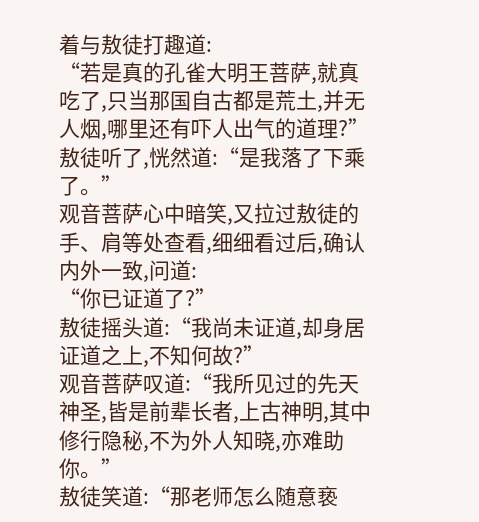着与敖徒打趣道:
“若是真的孔雀大明王菩萨,就真吃了,只当那国自古都是荒土,并无人烟,哪里还有吓人出气的道理?”
敖徒听了,恍然道:“是我落了下乘了。”
观音菩萨心中暗笑,又拉过敖徒的手、肩等处查看,细细看过后,确认内外一致,问道:
“你已证道了?”
敖徒摇头道:“我尚未证道,却身居证道之上,不知何故?”
观音菩萨叹道:“我所见过的先天神圣,皆是前辈长者,上古神明,其中修行隐秘,不为外人知晓,亦难助你。”
敖徒笑道:“那老师怎么随意亵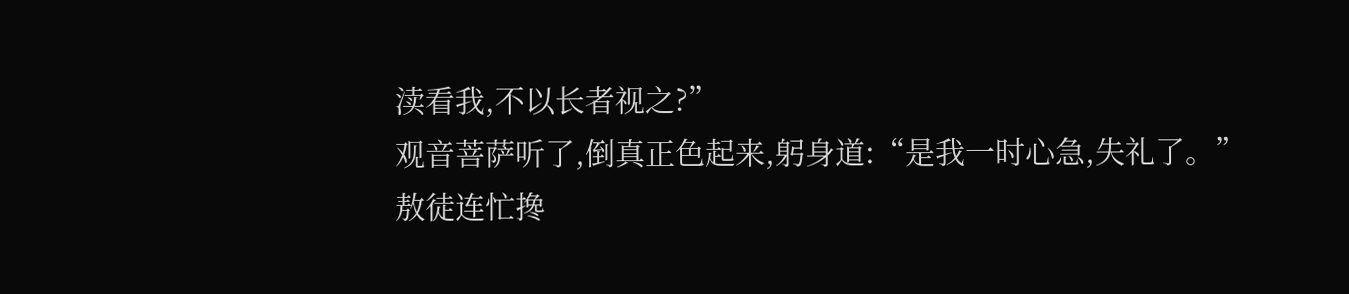渎看我,不以长者视之?”
观音菩萨听了,倒真正色起来,躬身道:“是我一时心急,失礼了。”
敖徒连忙搀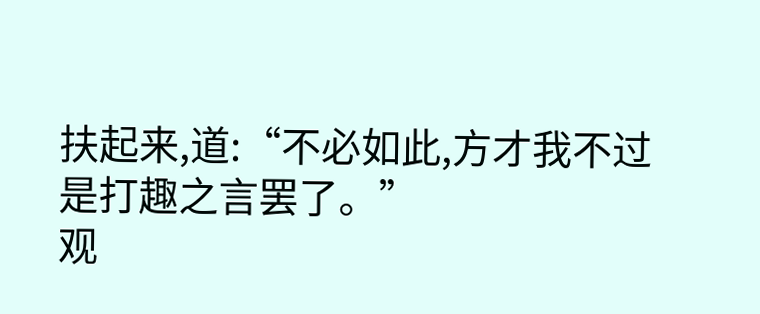扶起来,道:“不必如此,方才我不过是打趣之言罢了。”
观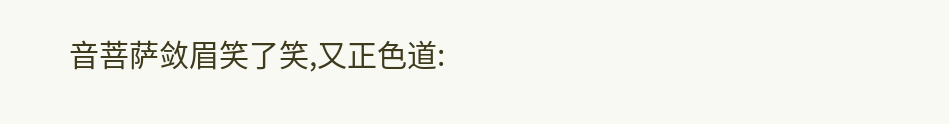音菩萨敛眉笑了笑,又正色道: